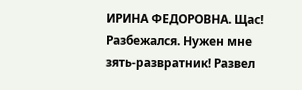ИРИНА ФЕДОРОВНА. Щас! Разбежался. Нужен мне зять-развратник! Развел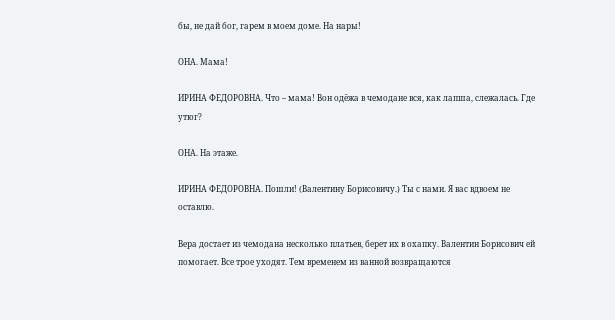бы, не дай бог, гарем в моем доме. На нары!

ОНА. Мама!

ИРИНА ФЕДОРОВНА. Что – мама! Вон одёжа в чемодане вся, как лапша, слежалась. Где утюг?

ОНА. На этаже.

ИРИНА ФЕДОРОВНА. Пошли! (Валентину Борисовичу.) Ты с нами. Я вас вдвоем не оставлю.

Вера достает из чемодана несколько платьев, берет их в охапку. Валентин Борисович ей помогает. Все трое уходят. Тем временем из ванной возвращаются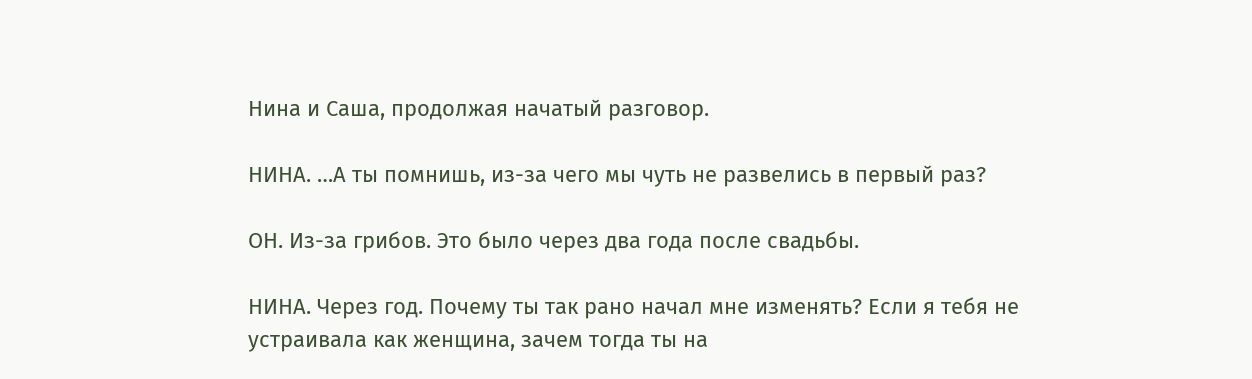Нина и Саша, продолжая начатый разговор.

НИНА. …А ты помнишь, из-за чего мы чуть не развелись в первый раз?

ОН. Из-за грибов. Это было через два года после свадьбы.

НИНА. Через год. Почему ты так рано начал мне изменять? Если я тебя не устраивала как женщина, зачем тогда ты на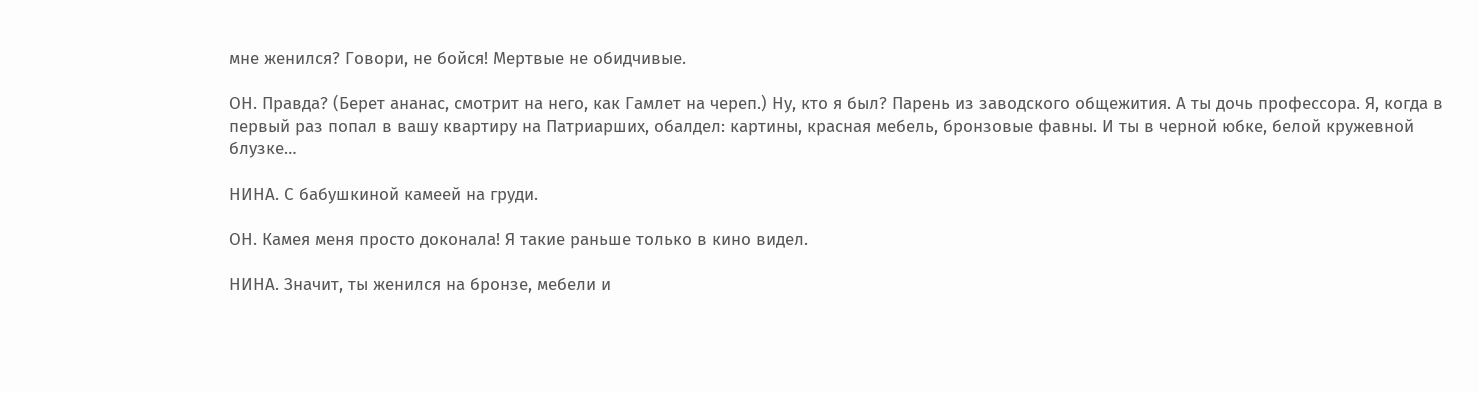мне женился? Говори, не бойся! Мертвые не обидчивые.

ОН. Правда? (Берет ананас, смотрит на него, как Гамлет на череп.) Ну, кто я был? Парень из заводского общежития. А ты дочь профессора. Я, когда в первый раз попал в вашу квартиру на Патриарших, обалдел: картины, красная мебель, бронзовые фавны. И ты в черной юбке, белой кружевной блузке…

НИНА. С бабушкиной камеей на груди.

ОН. Камея меня просто доконала! Я такие раньше только в кино видел.

НИНА. Значит, ты женился на бронзе, мебели и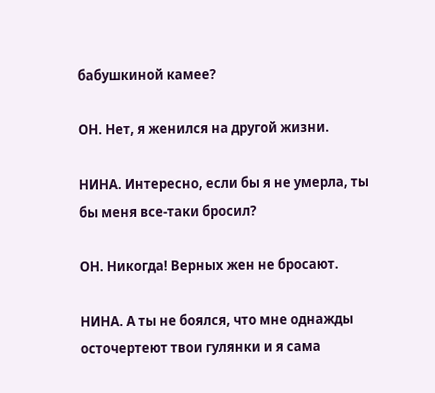бабушкиной камее?

ОН. Нет, я женился на другой жизни.

НИНА. Интересно, если бы я не умерла, ты бы меня все-таки бросил?

ОН. Никогда! Верных жен не бросают.

НИНА. А ты не боялся, что мне однажды осточертеют твои гулянки и я сама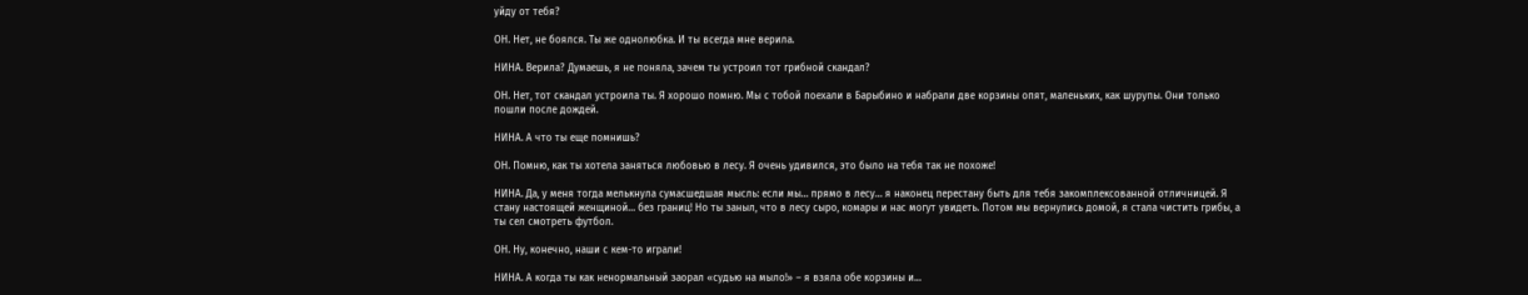уйду от тебя?

ОН. Нет, не боялся. Ты же однолюбка. И ты всегда мне верила.

НИНА. Верила? Думаешь, я не поняла, зачем ты устроил тот грибной скандал?

ОН. Нет, тот скандал устроила ты. Я хорошо помню. Мы с тобой поехали в Барыбино и набрали две корзины опят, маленьких, как шурупы. Они только пошли после дождей.

НИНА. А что ты еще помнишь?

ОН. Помню, как ты хотела заняться любовью в лесу. Я очень удивился, это было на тебя так не похоже!

НИНА. Да, у меня тогда мелькнула сумасшедшая мысль: если мы… прямо в лесу… я наконец перестану быть для тебя закомплексованной отличницей. Я стану настоящей женщиной… без границ! Но ты заныл, что в лесу сыро, комары и нас могут увидеть. Потом мы вернулись домой, я стала чистить грибы, а ты сел смотреть футбол.

ОН. Ну, конечно, наши с кем-то играли!

НИНА. А когда ты как ненормальный заорал «судью на мыло!» – я взяла обе корзины и…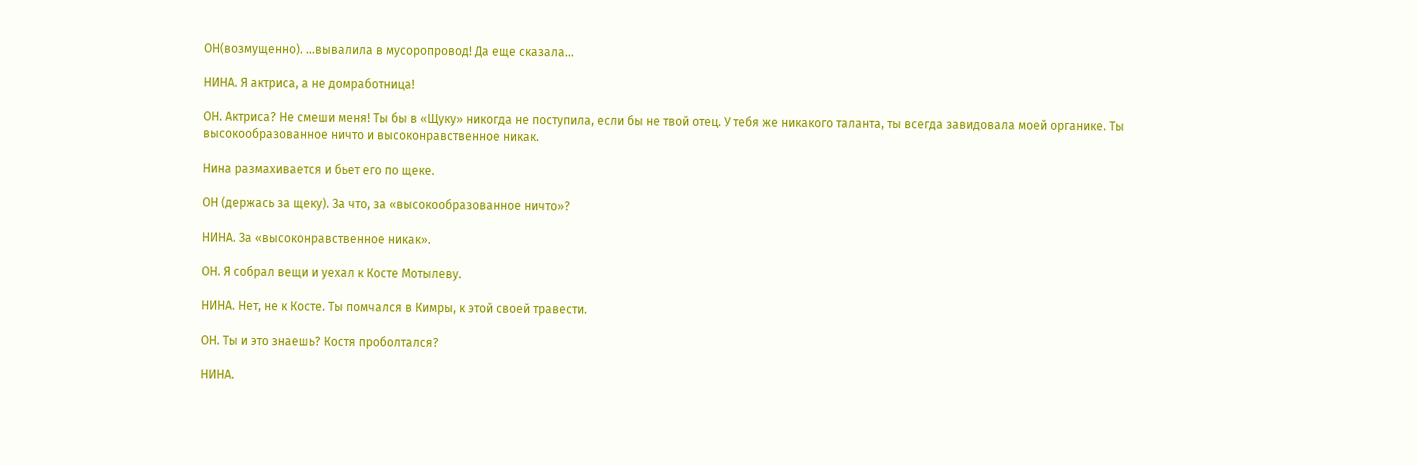ОН(возмущенно). …вывалила в мусоропровод! Да еще сказала…

НИНА. Я актриса, а не домработница!

ОН. Актриса? Не смеши меня! Ты бы в «Щуку» никогда не поступила, если бы не твой отец. У тебя же никакого таланта, ты всегда завидовала моей органике. Ты высокообразованное ничто и высоконравственное никак.

Нина размахивается и бьет его по щеке.

ОН (держась за щеку). За что, за «высокообразованное ничто»?

НИНА. За «высоконравственное никак».

ОН. Я собрал вещи и уехал к Косте Мотылеву.

НИНА. Нет, не к Косте. Ты помчался в Кимры, к этой своей травести.

ОН. Ты и это знаешь? Костя проболтался?

НИНА.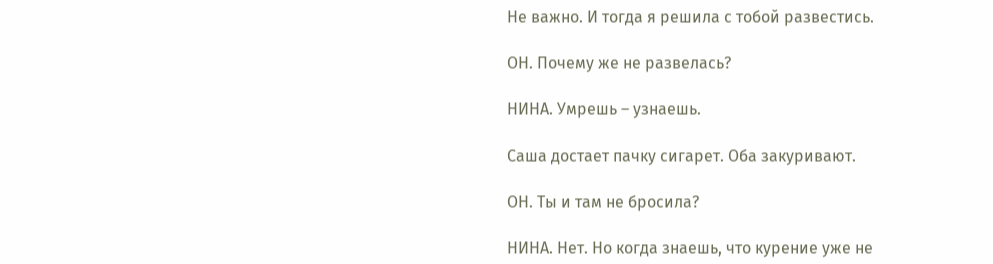Не важно. И тогда я решила с тобой развестись.

ОН. Почему же не развелась?

НИНА. Умрешь – узнаешь.

Саша достает пачку сигарет. Оба закуривают.

ОН. Ты и там не бросила?

НИНА. Нет. Но когда знаешь, что курение уже не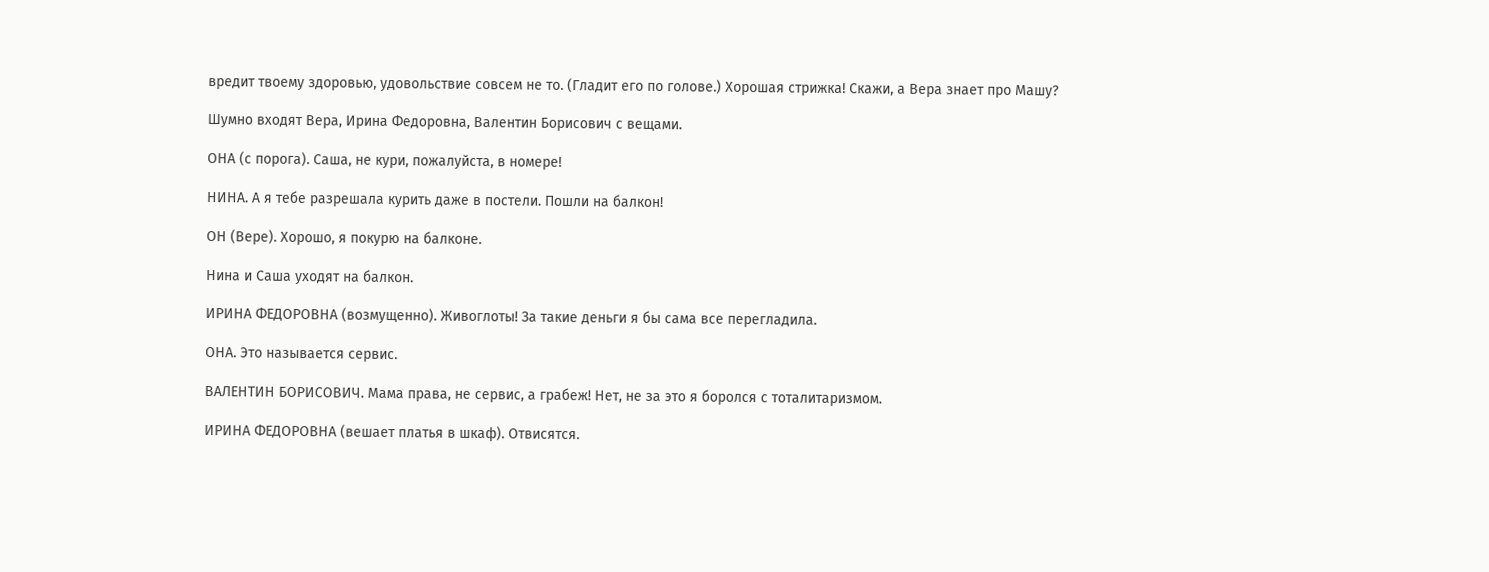вредит твоему здоровью, удовольствие совсем не то. (Гладит его по голове.) Хорошая стрижка! Скажи, а Вера знает про Машу?

Шумно входят Вера, Ирина Федоровна, Валентин Борисович с вещами.

ОНА (с порога). Саша, не кури, пожалуйста, в номере!

НИНА. А я тебе разрешала курить даже в постели. Пошли на балкон!

ОН (Вере). Хорошо, я покурю на балконе.

Нина и Саша уходят на балкон.

ИРИНА ФЕДОРОВНА (возмущенно). Живоглоты! За такие деньги я бы сама все перегладила.

ОНА. Это называется сервис.

ВАЛЕНТИН БОРИСОВИЧ. Мама права, не сервис, а грабеж! Нет, не за это я боролся с тоталитаризмом.

ИРИНА ФЕДОРОВНА (вешает платья в шкаф). Отвисятся.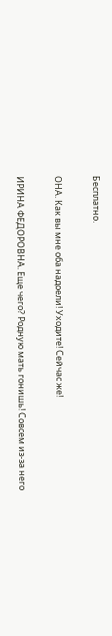Бесплатно.

ОНА. Как вы мне оба надоели! Уходите! Сейчас же!

ИРИНА ФЕДОРОВНА. Еще чего? Родную мать гонишь! Совсем из-за него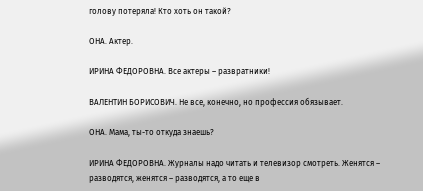голову потеряла! Кто хоть он такой?

ОНА. Актер.

ИРИНА ФЕДОРОВНА. Все актеры – развратники!

ВАЛЕНТИН БОРИСОВИЧ. Не все, конечно, но профессия обязывает.

ОНА. Мама, ты-то откуда знаешь?

ИРИНА ФЕДОРОВНА. Журналы надо читать и телевизор смотреть. Женятся – разводятся, женятся – разводятся, а то еще в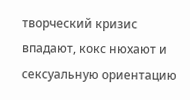творческий кризис впадают, кокс нюхают и сексуальную ориентацию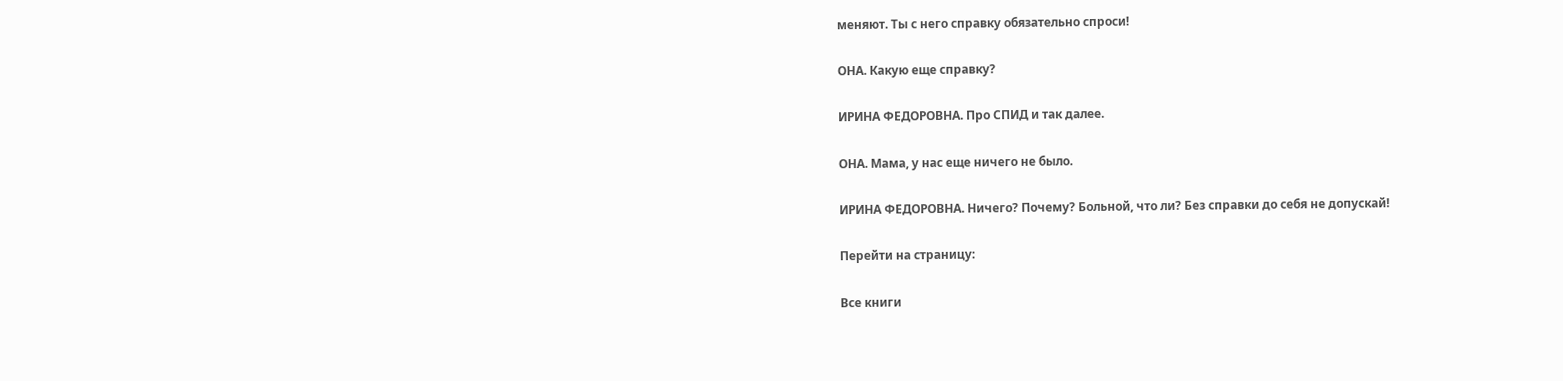меняют. Ты с него справку обязательно спроси!

ОНА. Какую еще справку?

ИРИНА ФЕДОРОВНА. Про СПИД и так далее.

ОНА. Мама, у нас еще ничего не было.

ИРИНА ФЕДОРОВНА. Ничего? Почему? Больной, что ли? Без справки до себя не допускай!

Перейти на страницу:

Все книги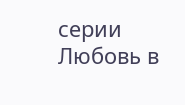серии Любовь в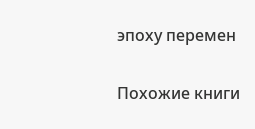эпоху перемен

Похожие книги